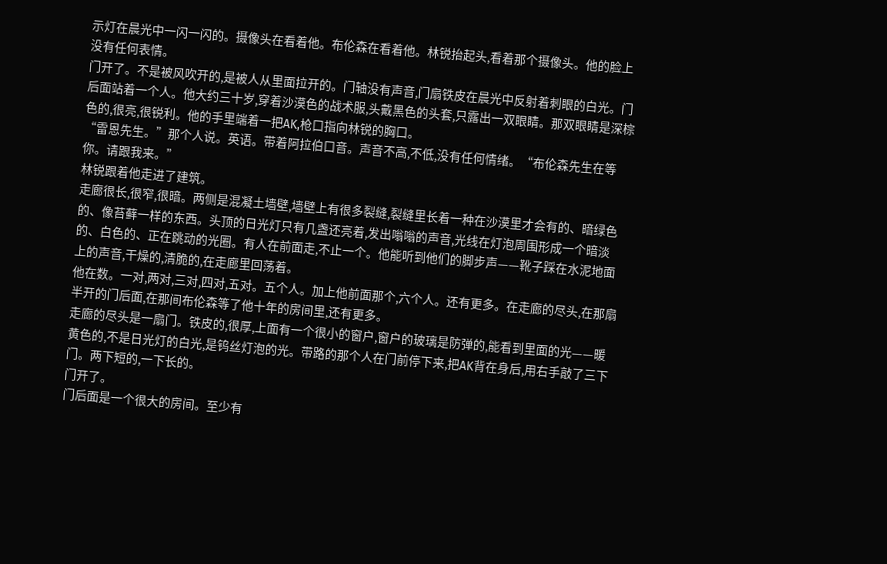示灯在晨光中一闪一闪的。摄像头在看着他。布伦森在看着他。林锐抬起头,看着那个摄像头。他的脸上没有任何表情。
门开了。不是被风吹开的,是被人从里面拉开的。门轴没有声音,门扇铁皮在晨光中反射着刺眼的白光。门后面站着一个人。他大约三十岁,穿着沙漠色的战术服,头戴黑色的头套,只露出一双眼睛。那双眼睛是深棕色的,很亮,很锐利。他的手里端着一把AK,枪口指向林锐的胸口。
“雷恩先生。”那个人说。英语。带着阿拉伯口音。声音不高,不低,没有任何情绪。“布伦森先生在等你。请跟我来。”
林锐跟着他走进了建筑。
走廊很长,很窄,很暗。两侧是混凝土墙壁,墙壁上有很多裂缝,裂缝里长着一种在沙漠里才会有的、暗绿色的、像苔藓一样的东西。头顶的日光灯只有几盏还亮着,发出嗡嗡的声音,光线在灯泡周围形成一个暗淡的、白色的、正在跳动的光圈。有人在前面走,不止一个。他能听到他们的脚步声——靴子踩在水泥地面上的声音,干燥的,清脆的,在走廊里回荡着。
他在数。一对,两对,三对,四对,五对。五个人。加上他前面那个,六个人。还有更多。在走廊的尽头,在那扇半开的门后面,在那间布伦森等了他十年的房间里,还有更多。
走廊的尽头是一扇门。铁皮的,很厚,上面有一个很小的窗户,窗户的玻璃是防弹的,能看到里面的光——暖黄色的,不是日光灯的白光,是钨丝灯泡的光。带路的那个人在门前停下来,把AK背在身后,用右手敲了三下门。两下短的,一下长的。
门开了。
门后面是一个很大的房间。至少有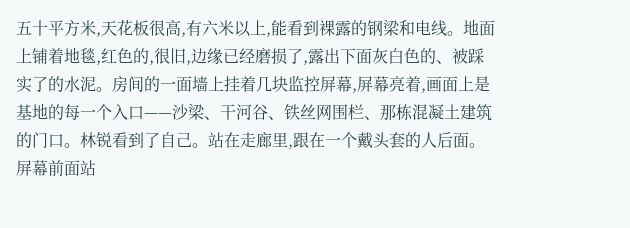五十平方米,天花板很高,有六米以上,能看到裸露的钢梁和电线。地面上铺着地毯,红色的,很旧,边缘已经磨损了,露出下面灰白色的、被踩实了的水泥。房间的一面墙上挂着几块监控屏幕,屏幕亮着,画面上是基地的每一个入口——沙梁、干河谷、铁丝网围栏、那栋混凝土建筑的门口。林锐看到了自己。站在走廊里,跟在一个戴头套的人后面。
屏幕前面站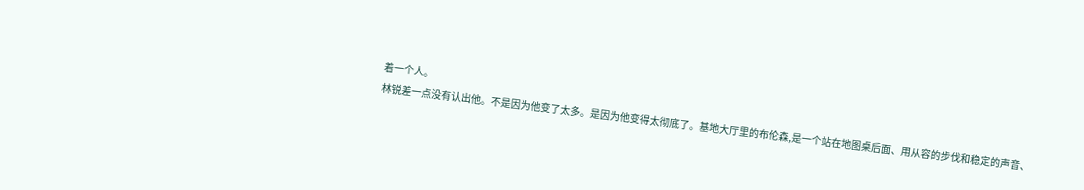着一个人。
林锐差一点没有认出他。不是因为他变了太多。是因为他变得太彻底了。基地大厅里的布伦森,是一个站在地图桌后面、用从容的步伐和稳定的声音、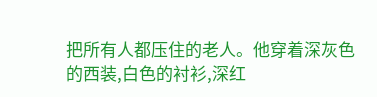把所有人都压住的老人。他穿着深灰色的西装,白色的衬衫,深红